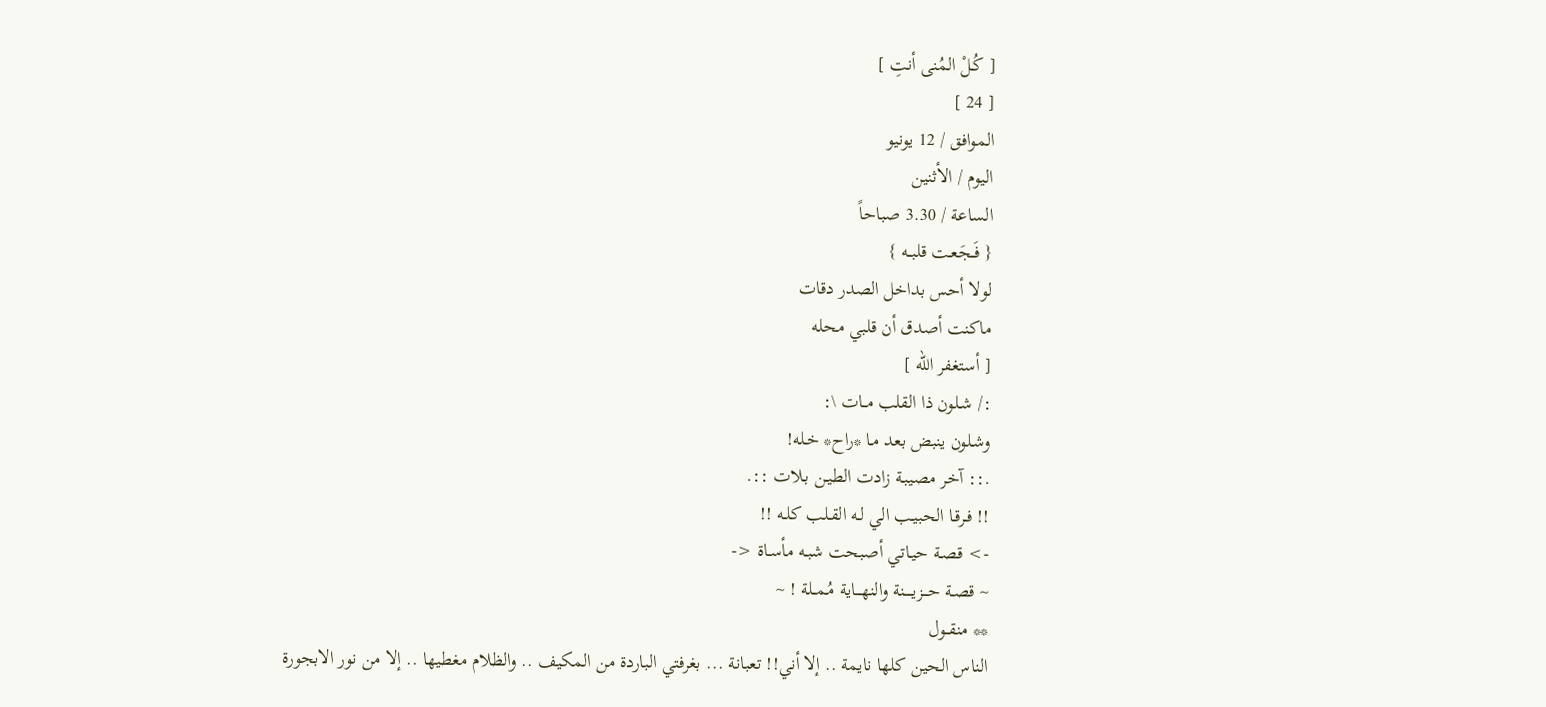[ كُـلْ المُنى أنتِ ]
[ 24 ]
الموافق / 12 يونيو
اليوم / الأثنين
الساعة / 3.30 صباحاً
{ فَــجَعـت قلبــه }
لولا أحس بداخل الصدر دقات
ماكنت أصدق أن قلبي محله
[ أستغفر الله ]
:/ شـلون ذا القلب مــات \:
وشـلون ينبض بعد مـا *راح* خـله!
.:: آخر مصيبـة زادت الطيـن بـلات ::.
!! فـرقـا الحبيـب الي لـه القـلب كلـه !!
-> قصـة حيـاتي أصبحت شبـه مأسـاة <-
~ قصـة حـــزيـــــنة والنهـــاية مُـمــلة ! ~
** منقــول
الناس الحين كلها نايمة .. إلا أني!! تعبانة ... بغرفتي الباردة من المكيف .. والظلام مغطيها .. إلا من نور الابجورة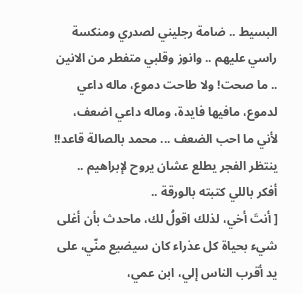البسيط .. ضامة رجليني لصدري ومنكسة راسي عليهم .. وانوز وقلبي متفطر من الانين .. ما صحت! ولا طاحت دموع، ماله داعي لدموع، مافيها فايدة، وماله داعي اضعف، لأني ما احب الضعف ... محمد بالصالة قاعد!! ينتظر الفجر يطلع عشان يروح لإبراهيم ..
أفكر باللي كتبته بالورقة ..
[ أنتَ أخي، لذلك اقولُ لك، ماحدث بأن أغلى شيء بحياة كل عذراء كان سيضيع منّي، على يد أقرب الناس إلي، ابن عمي،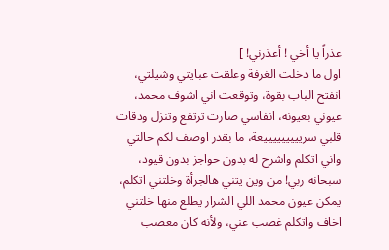عذراً يا أخي ! أعذرني! ]
اول ما دخلت الغرفة وعلقت عبايتي وشيلتي، انفتح الباب بقوة، وتوقعت اني اشوف محمد، عيوني بعيونه، انفاسي صارت ترتفع وتنزل ودقات قلبي سريييييييييعة، ما بقدر اوصف لكم حالتي واني اتكلم واشرح له بدون حواجز بدون قيود، سبحانه ربي! من وين يتني هالجرأة وخلتني اتكلم، يمكن عيون محمد اللي الشرار يطلع منها خلتني اخاف واتكلم غصب عني، ولأنه كان معصب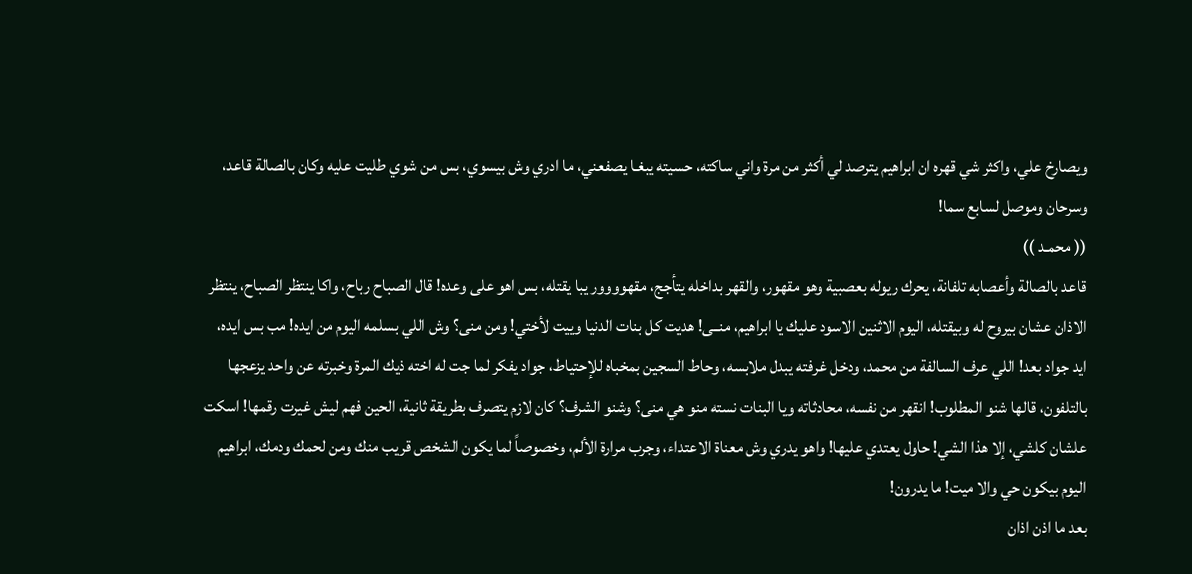ويصارخ علي، واكثر شي قهره ان ابراهيم يترصد لي أكثر من مرة واني ساكته، حسيته يبغـا يصفعني، ما ادري وش بيسوي، بس من شوي طليت عليه وكان بالصالة قاعد، وسرحان وموصل لسابع سما!
(( محمـد ))
قاعد بالصالة وأعصابه تلفانة، يحرك ريوله بعصبية وهو مقهور، والقهر بداخله يتأجج، مقهوووور يبا يقتله، بس اهو على وعده! قال الصباح رباح، واكا ينتظر الصباح، ينتظر الاذان عشان بيروح له وبيقتله، اليوم الاثنين الاسود عليك يا ابراهيم، منــى! هديت كل بنات الدنيا وييت لأختي! ومن منى؟ وش اللي بسلمه اليوم من ايده! مب بس ايده، ايد جواد بعد! اللي عرف السالفة من محمد، ودخل غرفته يبدل ملابسه، وحاط السجين بمخباه للإحتياط، جواد يفكر لما جت له اخته ذيك المرة وخبرته عن واحد يزعجها بالتلفون، قالها شنو المطلوب! انقهر من نفسه، محادثاته ويا البنات نسته منو هي منى؟ وشنو الشرف؟ كان لازم يتصرف بطريقة ثانية، الحين فهم ليش غيرت رقمها! اسكت علشان كلشي، إلا هذا الشي! حاول يعتدي عليها! واهو يدري وش معناة الاعتداء، وجرب مرارة الألم، وخصوصاً لما يكون الشخص قريب منك ومن لحمك ودمك، ابراهيم اليوم بيكون حي والا ميت! ما يدرون!
بعد ما اذن اذان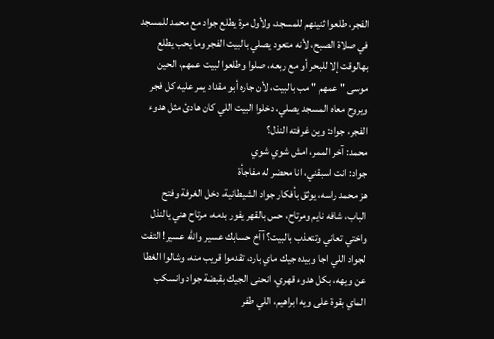الفجر، طلعوا ثنينهم للمسجد، ولأول مرة يطلع جواد مع محمد للمسجد في صلاة الصبح، لأنه متعود يصلي بالبيت الفجر وما يحب يطلع بهالوقت إلا للبحر أو مع ربعه، صلوا وطلعوا لبيت عمهم، الحين موسى " عمهم " مب بالبيت، لأن جاره أبو مقداد يمر عليه كل فجر ويروح معاه المسجد يصلي، دخلوا البيت اللي كان هادئ مثل هدوء الفجر، جواد: وين غرفته النذل؟
محمد: آخر الممر، امش شوي شوي
جواد: انت اسبقني، انا محضر له مفاجأة
هز محمد راسه، يوثق بأفكار جواد الشيطانية، دخل الغرفة وفتح الباب، شافه نايم ومرتاح، حس بالقهر يفور بدمه، مرتاح هني يالنذل واختي تعاني وتتعذب بالبيت؟ آآخ حسابك عسير والله عسير! التفت لجواد اللي اجا وبيده جيك ماي بارد، تقدموا قريب منه، وشالوا الغطا عن ويهه، بكل هدوء قهري، انحنى الجيك بقبضة جواد وانسكب الماي بقوة على ويه ابراهيم، اللي طفر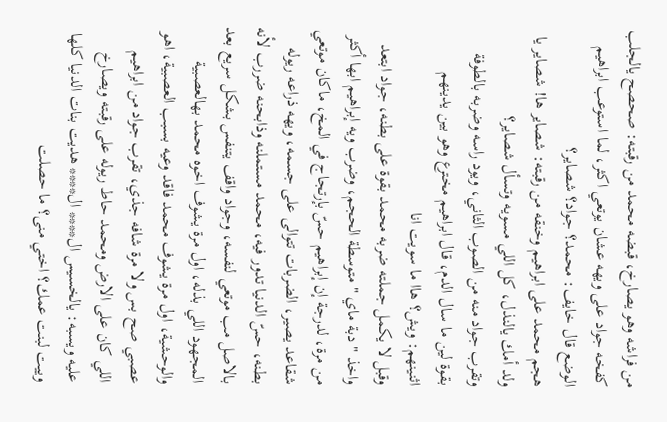من فراشه وهو يصارخ، قبضه محمد من رقبته: صحصح يالجلب
كفخه جواد على ويهه عشان يوتعي اكثر، لما استوعب ابراهيم الوضع قال خايف: محمد؟ جواد؟ شصاير؟
هجم محمد على ابراهيم وخنقه من رقبته: شصاير ها! شصاير يا ولد أمك يالنذل، كل اللي مسويه وتسأل شصاير؟
وتقرب جواد منه من الصوب الثاني، ويود راسه وضربه بالطوفة بقوة لين ما سال الدم، قال ابراهيم مخترع وهو بين يدينهم اثنينهم: ويش؟ هاا ما سويت انا
وقبل لا يكمل جملته ضربه محمد بقوة على بطنه، جواد ابتعد واخذ " دبة ماي " متوسطة الحجم، وضرب ويه إبراهيم ابها أكثر من مرة، لدرجة إن إبراهيم حسّ بإرتجاج في المخ، ماكان موتعي شقاعد يصير، الضربات تتوالى على جسمه، ويهه ذراعه ريوله بطنه، حسّ الدنيا تدور فيه، محمد مستملنه وذابحنه ضررب لأنه بالاصل مب موتعي لنفسه، وجواد واقف يتنفس بشكل سريع بعد المجهود اللي بذله، اول مرة يشوف اخوه محمد بهالعصبية والوحشية، اول مرة يشوف محمد فاقد وعيه بسبب العصبية، اهو عصبي صح بس ولا مرة شافه جذي، تقرب جواد من ابراهيم اللي كان على الارض ومحمد حاط ريوله على رقبته ويصارخ عليه ويسبه: يالخسيس ال**** ال**** هديت بنات الدنيا كلها وييت لبنت عمك؟ اختي منى؟ ما حصلت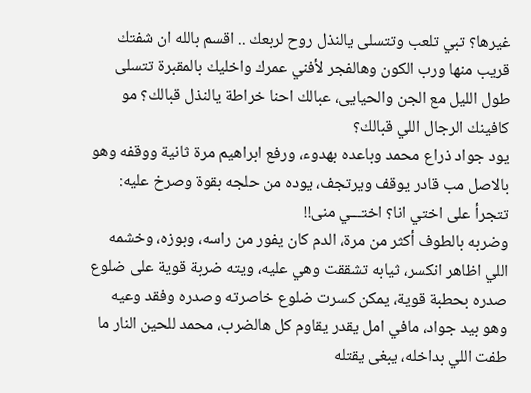غيرها؟ تبي تلعب وتتسلى يالنذل روح لربعك .. اقسم بالله ان شفتك قريب منها ورب الكون وهالفجر لأفني عمرك واخليك بالمقبرة تتسلى طول الليل مع الجن والحيايى، عبالك احنا خراطة يالنذل قبالك؟ مو كافينك الرجال اللي قبالك؟
يود جواد ذراع محمد وباعده بهدوء، ورفع ابراهيم مرة ثانية ووقفه وهو بالاصل مب قادر يوقف ويرتجف، يوده من حلجه بقوة وصرخ عليه: تتجرأ على اختي انا؟ اختـــي منى!!
وضربه بالطوف أكثر من مرة، الدم كان يفور من راسه، وبوزه، وخشمه اللي اظاهر انكسر، ثيابه تشققت وهي عليه، ويته ضربة قوية على ضلوع صدره بحطبة قوية، يمكن كسرت ضلوع خاصرته وصدره وفقد وعيه وهو بيد جواد، مافي امل يقدر يقاوم كل هالضرب، محمد للحين النار ما طفت اللي بداخله، يبغى يقتله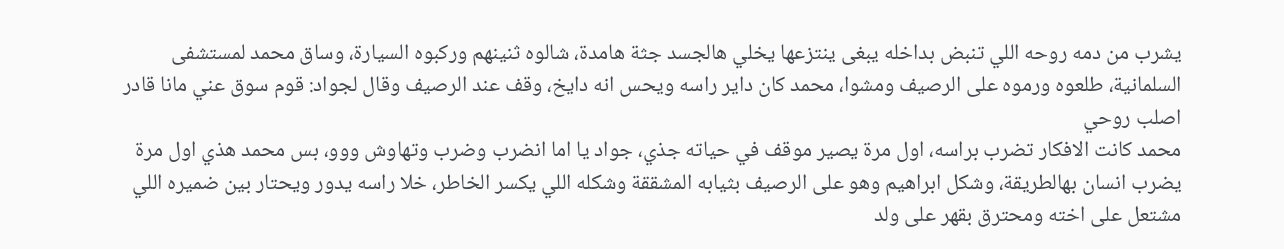يشرب من دمه روحه اللي تنبض بداخله يبغى ينتزعها يخلي هالجسد جثة هامدة، شالوه ثنينهم وركبوه السيارة، وساق محمد لمستشفى السلمانية، طلعوه ورموه على الرصيف ومشوا، محمد كان داير راسه ويحس انه دايخ، وقف عند الرصيف وقال لجواد: قوم سوق عني مانا قادر اصلب روحي
محمد كانت الافكار تضرب براسه، اول مرة يصير موقف في حياته جذي، جواد يا اما انضرب وضرب وتهاوش ووو، بس محمد هذي اول مرة يضرب انسان بهالطريقة، وشكل ابراهيم وهو على الرصيف بثيابه المشققة وشكله اللي يكسر الخاطر، خلا راسه يدور ويحتار بين ضميره اللي مشتعل على اخته ومحترق بقهر على ولد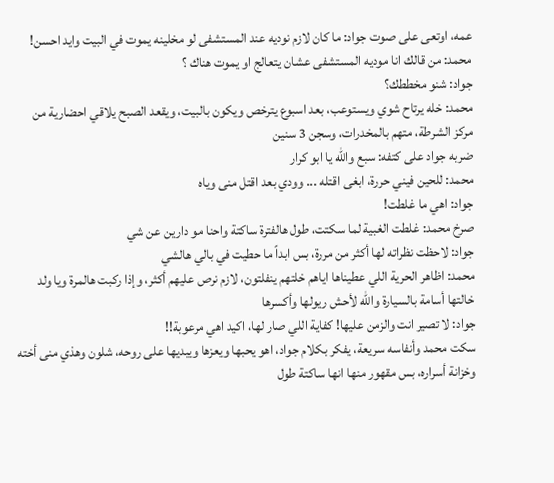عمه، اوتعى على صوت جواد: ما كان لازم نوديه عند المستشفى لو مخلينه يموت في البيت وايد احسن!
محمد: من قالك انا موديه المستشفى عشان يتعالج او يموت هناك ؟
جواد: شنو مخططك؟
محمد: خله يرتاح شوي ويستوعب، بعد اسبوع يترخص ويكون بالبيت، ويقعد الصبح يلاقي احضارية من مركز الشرطة، متهم بالمخدرات، وسجن 3 سنين
ضربه جواد على كتفه: سبع والله يا ابو كرار
محمد: للحين فيني حررة، ابغى اقتله ... وودي بعد اقتل منى وياه
جواد: اهي ما غلطت!
صرخ محمد: غلطت الغبية لما سكتت، طول هالفترة ساكتة واحنا مو دارين عن شي
جواد: لاحظت نظراته لها أكثر من مررة، بس ابداً ما حطيت في بالي هالشي
محمد: اظاهر الحرية اللي عطيناها اياهم خلتهم ينفلتون، لازم نرص عليهم أكثر، وإذا ركبت هالمرة ويا ولد خالتها أسامة بالسيارة والله لأحش ريولها وأكسرها
جواد: لا تصير انت والزمن عليها! كفاية اللي صار لها، اكيد اهي مرعوبة!!
سكت محمد وأنفاسه سريعة، يفكر بكلام جواد، اهو يحبها ويعزها ويبديها على روحه، شلون وهذي منى أخته وخزانة أسراره، بس مقهور منها انها ساكتة طول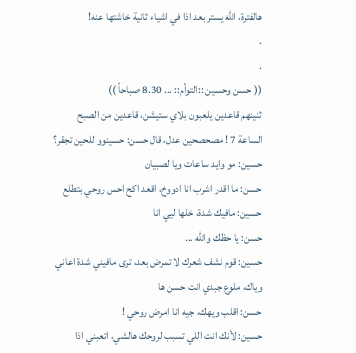هالفترة، الله يستر بعد اذا في اشياء ثانية خاشتها عنه!
.
.
(( حسن وحسين ::التوأم:: ... 8.30 صباحاً ))
ثنينهم قاعدين يلعبون بلاي ستيشن، قاعدين من الصبح الساعة 7 ! مصحصحين عدل، قال حسن: حسينوو للحين تجقر؟
حسين: مو وايد ساعات ويا لصبيان
حسن: ما اقدر اشرب انا ادووخ، اقعد اكح احس روحي بتطلع
حسين: مافيك شدة، خلها ليي انا
حسن: يا حظك والله ...
حسين: قوم نشف شعرك لا تمرض بعد، ترى مافيني شدة اعاني وياك، ملوع جبدي انت حسن ها
حسن: اقلب ويهك، جيه انا امرض روحي !
حسين: لأنك انت اللي تسبب لروحك هالشي، اتعبني اذا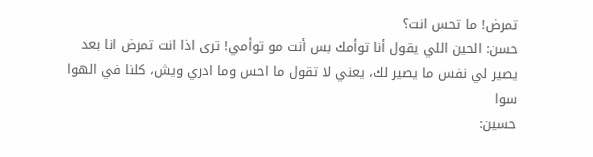تمرض! ما تحس انت؟
حسن: الحين اللي يقول أنا توأمك بس أنت مو توأمي! ترى اذا انت تمرض انا بعد يصير لي نفس ما يصير لك، يعني لا تقول ما احس وما ادري ويش، كلنا في الهوا سوا
حسين: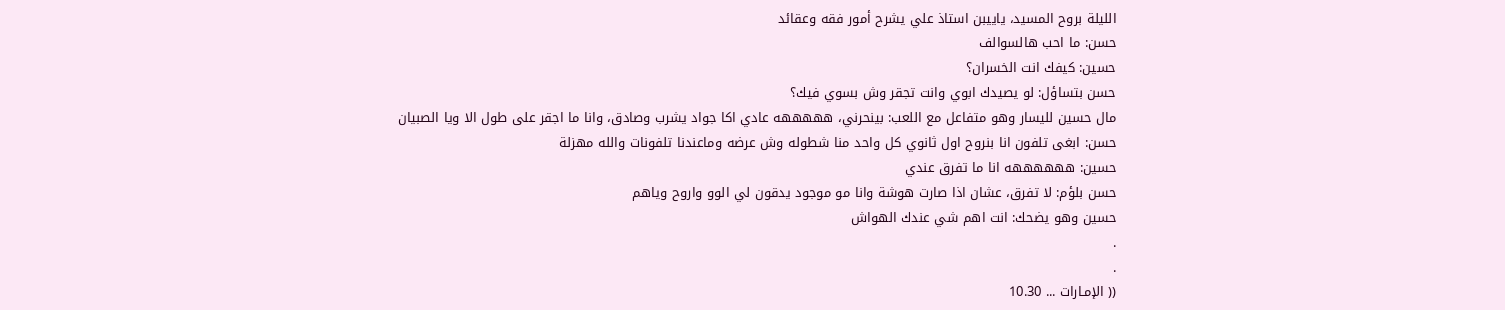الليلة بروح المسيد، ياييبن استاذ علي يشرح أمور فقه وعقائد
حسن: ما احب هالسوالف
حسين: كيفك انت الخسران؟
حسن بتساؤل: لو يصيدك ابوي وانت تجقر وش بسوي فيك؟
مال حسين لليسار وهو متفاعل مع اللعب: بينحرني، هههههه عادي اكا جواد يشرب وصادق، وانا ما اجقر على طول الا ويا الصبيان
حسن: ابغى تلفون انا بنروح اول ثانوي كل واحد منا شطوله وش عرضه وماعندنا تلفونات والله مهزلة
حسين: ههههههه انا ما تفرق عندي
حسن بلؤم: لا تفرق، عشان اذا صارت هوشة وانا مو موجود يدقون لي الوو واروح وياهم
حسين وهو يضحك: انت اهم شي عندك الهواش
.
.
(( الإمـارات ... 10.30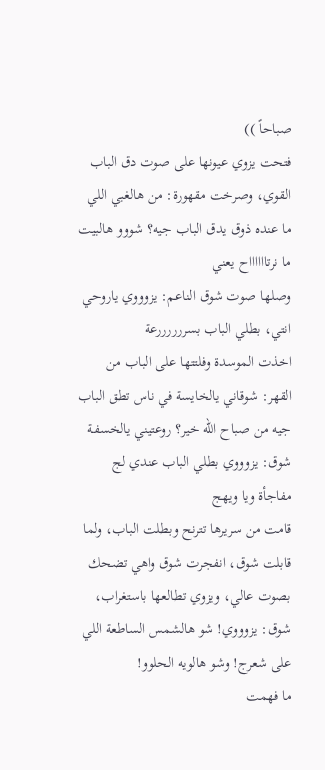صباحاً ))
فتحت يزوي عيونها على صوت دق الباب القوي، وصرخت مقهورة: من هالغبي اللي ما عنده ذوق يدق الباب جيه؟ شووو هالبيت ما نرتااااااح يعني
وصلها صوت شوق الناعم: يزوووي ياروحي انتي، بطلي الباب بسررررررعة
اخذت الموسدة وفلتتها على الباب من القهر: شوقاني يالخايسة في ناس تطق الباب جيه من صباح الله خير؟ روعتيني يالخسفـة
شوق: يزوووي بطلي الباب عندي لج مفاجأة ويا ويهج
قامت من سريرها تترنح وبطلت الباب، ولما قابلت شوق، انفجرت شوق واهي تضحك بصوت عالي، ويزوي تطالعها باستغراب، شوق: يزوووي! شو هالشمس الساطعة اللي على شعرج! وشو هالويه الحلوو!
ما فهمت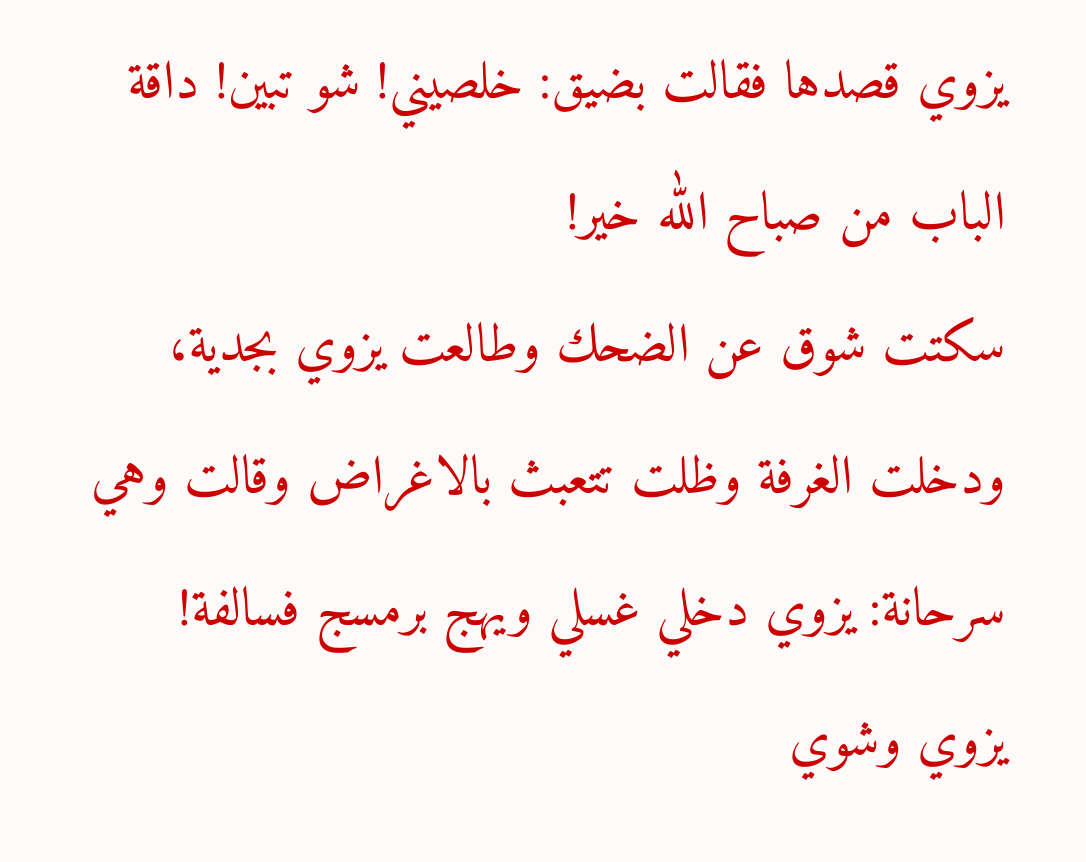يزوي قصدها فقالت بضيق: خلصيني! شو تبين! داقة الباب من صباح الله خير!
سكتت شوق عن الضحك وطالعت يزوي بجدية، ودخلت الغرفة وظلت تتعبث بالاغراض وقالت وهي سرحانة: يزوي دخلي غسلي ويهج برمسج فسالفة!
يزوي وشوي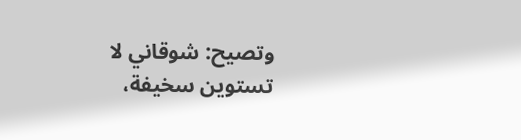وتصيح: شوقاني لا تستوين سخيفة،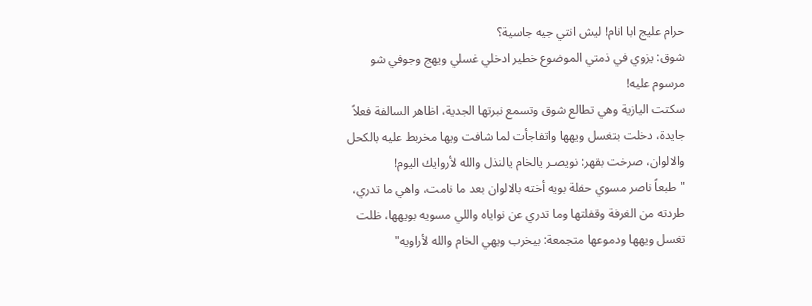حرام عليج ابا انام! ليش انتي جيه جاسية؟
شوق: يزوي في ذمتي الموضوع خطير ادخلي غسلي ويهج وجوفي شو مرسوم عليه!
سكتت اليازية وهي تطالع شوق وتسمع نبرتها الجدية، اظاهر السالفة فعلاً جايدة، دخلت بتغسل ويهها واتفاجأت لما شافت ويها مخربط عليه بالكحل والالوان، صرخت بقهر: نويصـر يالخام يالنذل والله لأروايك اليوم!
" طبعاً ناصر مسوي حفلة بويه أخته بالالوان بعد ما نامت، واهي ما تدري، طردته من الغرفة وقفلتها وما تدري عن نواياه واللي مسويه بويهها، ظلت تغسل ويهها ودموعها متجمعة: بيخرب ويهي الخام والله لأراويه"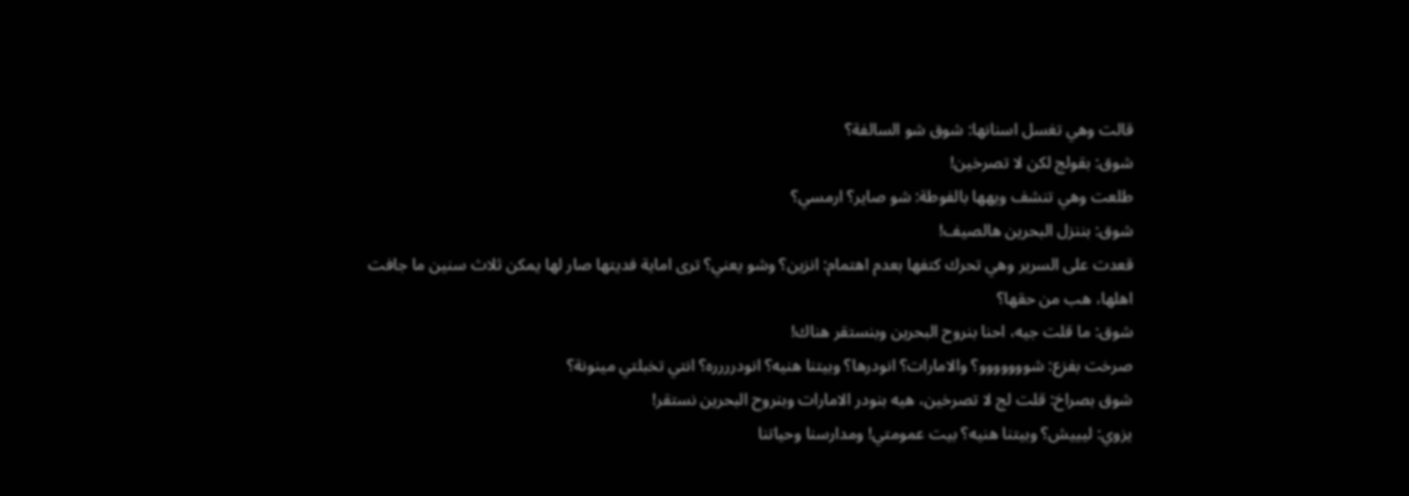قالت وهي تغسل اسنانها: شوق شو السالفة؟
شوق: بقولج لكن لا تصرخين!
طلعت وهي تنشف ويهها بالفوطة: شو صاير؟ ارمسي؟
شوق: بننزل البحرين هالصيف!
قعدت على السرير وهي تحرك كتفها بعدم اهتمام: انزين؟ وشو يعني؟ ترى اماية فديتها صار لها يمكن ثلاث سنين ما جافت اهلها، هب من حقها؟
شوق: ما قلت جيه، احنا بنروح البحرين وبنستقر هناك!
صرخت بفزع: شووووووو؟ والامارات؟ انودرها؟ وبيتنا هنيه؟ انودرررره؟ انتي تخبلتي مينونة؟
شوق بصراخ: قلت لج لا تصرخين، هيه بنودر الامارات وبنروح البحرين نستقر!
يزوي: ليييش؟ وبيتنا هنيه؟ بيت عمومتي! ومدارسنا وحياتنا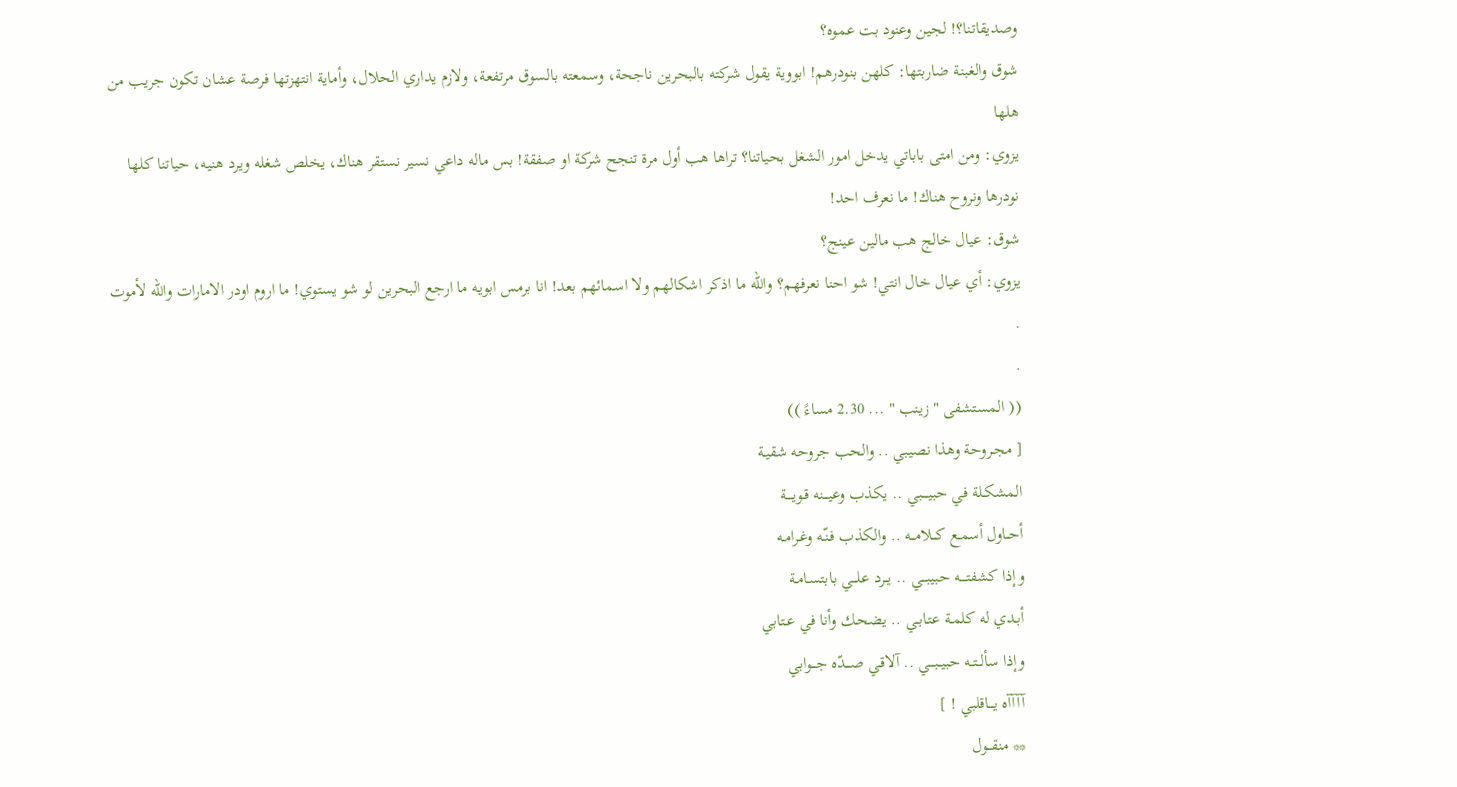وصديقاتنا؟! لجين وعنود بت عموه؟
شوق والغبنة ضاربتها: كلهن بنودرهم! ابووية يقول شركته بالبحرين ناجحة، وسمعته بالسوق مرتفعة، ولازم يداري الحلال، وأماية انتهزتها فرصة عشان تكون جريب من هلها
يزوي: ومن امتى باباتي يدخل امور الشغل بحياتنا؟ تراها هب أول مرة تنجح شركة او صفقة! بس ماله داعي نسير نستقر هناك، يخلص شغله ويرد هنيه، حياتنا كلها نودرها ونروح هناك! ما نعرف احد!
شوق: عيال خالج هب مالين عينج؟
يزوي: أي عيال خال انتي! شو احنا نعرفهم؟ والله ما اذكر اشكالهم ولا اسمائهم بعد! انا برمس ابويه ما ارجع البحرين لو شو يستوي! ما اروم اودر الامارات والله لأموت
.
.
(( المستشفى " زينب " ... 2.30 مساءً ))
[ مجـروحة وهذا نصيبي .. والحب جروحه شقيـة
المشكـلة في حبيــــبي .. يكذب وعيـــنه قـويــــة
أحــاول أسمـع كـــلامــه .. والكذب فـنّـه وغـرامـه
وإذا كشفتــــه حبيبـــي .. يــرد علـــي بابتسـامـة
أبـدي له كلمـة عتـابـي .. يضحـك وأنا في عـتابي
وإذا سألــتــه حبيــبـــي .. آلاقـي صـــدّه جـــوابي
آآآآه يـــاقلبي ! ]
** منقـــول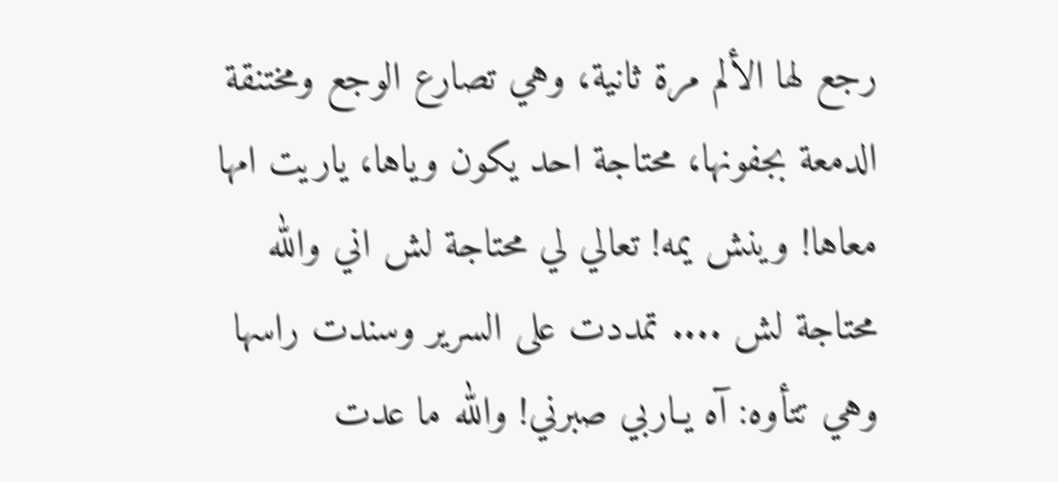رجع لها الألم مرة ثانية، وهي تصارع الوجع ومختنقة الدمعة بجفونها، محتاجة احد يكون وياها، ياريت امها معاها! وينش يمه! تعالي لي محتاجة لش اني والله محتاجة لش .... تمددت على السرير وسندت راسها وهي تتأوه: آه يـاربي صبرني! والله ما عدت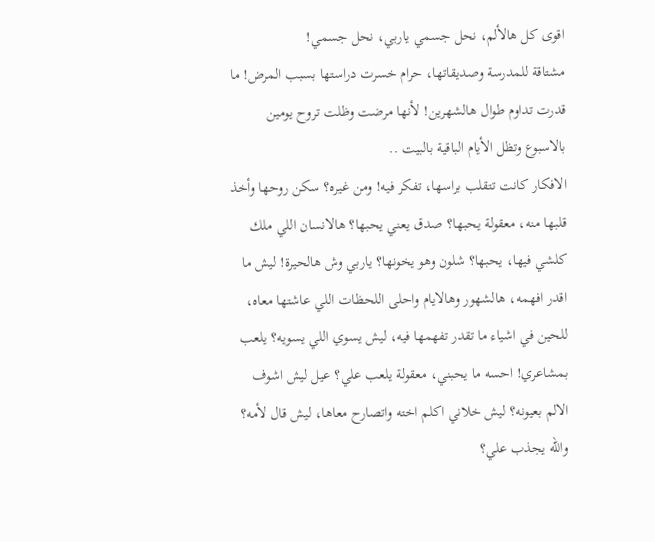اقوى كل هالألم، نحل جسمي ياربي، نحل جسمي!
مشتاقة للمدرسة وصديقاتها، حرام خسرت دراستها بسبب المرض! ما قدرت تداوم طوال هالشهرين! لأنها مرضت وظلت تروح يومين بالاسبوع وتظل الأيام الباقية بالبيت ..
الافكار كانت تتقلب براسها، تفكر فيه! ومن غيره؟ سكن روحها وأخذ قلبها منه، معقولة يحبها؟ صدق يعني يحبها؟ هالانسان اللي ملك كلشي فيها، يحبها؟ شلون وهو يخونها؟ ياربي وش هالحيرة! ليش ما اقدر افهمه، هالشهور وهالايام واحلى اللحظات اللي عاشتها معاه، للحين في اشياء ما تقدر تفهمها فيه، ليش يسوي اللي يسويه؟ يلعب بمشاعري! احسه ما يحبني، معقولة يلعب علي؟ عيل ليش اشوف الالم بعيونه؟ ليش خلاني اكلم اخته واتصارح معاها، ليش قال لأمه؟ والله يجذب علي؟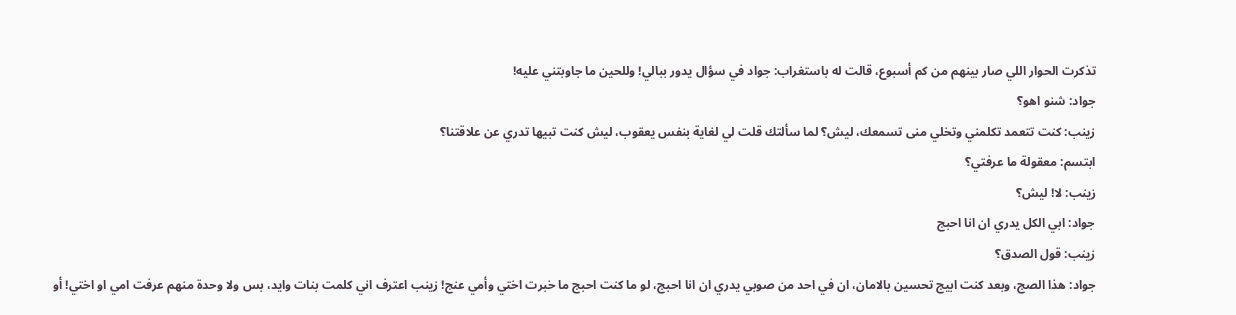تذكرت الحوار اللي صار بينهم من كم أسبوع، قالت له باستغراب: جواد في سؤال يدور ببالي! وللحين ما جاوبتني عليه!
جواد: شنو اهو؟
زينب: كنت تتعمد تكلمني وتخلي منى تسمعك، ليش؟ لما سألتك قلت لي لغاية بنفس يعقوب، ليش كنت تبيها تدري عن علاقتنا؟
ابتسم: معقولة ما عرفتي؟
زينب: لا! ليش؟
جواد: ابي الكل يدري ان انا احبج
زينب: قول الصدق؟
جواد: هذا الصج، وبعد كنت ابيج تحسين بالامان، ان في احد من صوبي يدري ان انا احبج، لو ما كنت احبج ما خبرت اختي وأمي عنج! زينب اعترف اني كلمت بنات وايد، بس ولا وحدة منهم عرفت امي او اختي! أو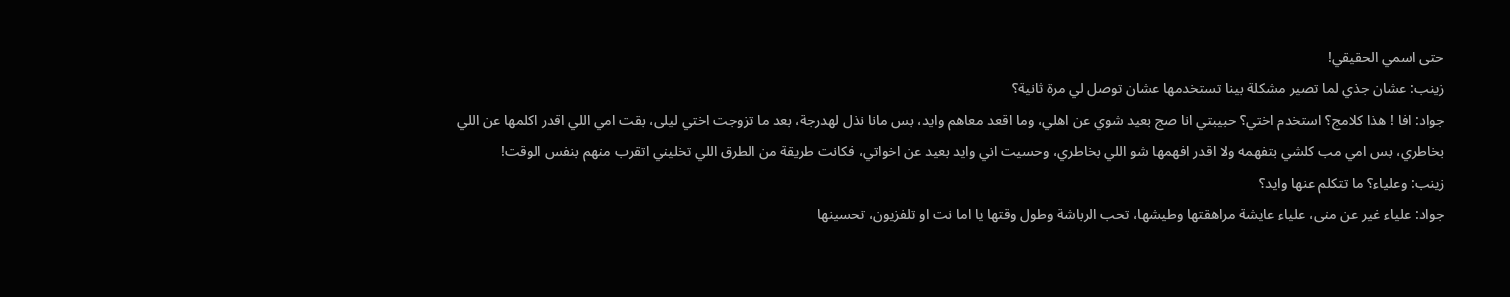حتى اسمي الحقيقي!
زينب: عشان جذي لما تصير مشكلة بينا تستخدمها عشان توصل لي مرة ثانية؟
جواد: افا ! هذا كلامج؟ استخدم اختي؟ حبيبتي انا صج بعيد شوي عن اهلي، وما اقعد معاهم وايد، بس مانا نذل لهدرجة، بعد ما تزوجت اختي ليلى، بقت امي اللي اقدر اكلمها عن اللي بخاطري، بس امي مب كلشي بتفهمه ولا اقدر افهمها شو اللي بخاطري، وحسيت اني وايد بعيد عن اخواتي، فكانت طريقة من الطرق اللي تخليني اتقرب منهم بنفس الوقت!
زينب: وعلياء؟ ما تتكلم عنها وايد؟
جواد: علياء غير عن منى، علياء عايشة مراهقتها وطيشها، تحب الرباشة وطول وقتها يا اما نت او تلفزيون، تحسينها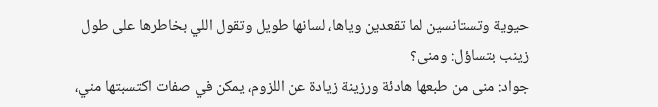حيوية وتستانسين لما تقعدين وياها، لسانها طويل وتقول اللي بخاطرها على طول
زينب بتساؤل: ومنى؟
جواد: منى من طبعها هادئة ورزينة زيادة عن اللزوم، يمكن في صفات اكتسبتها مني،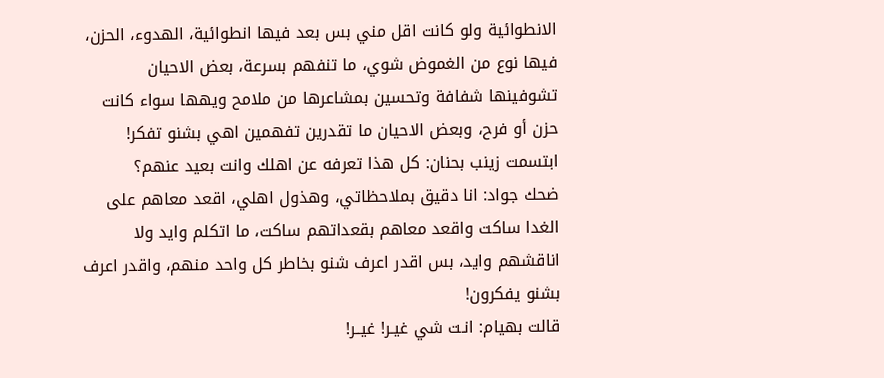الانطوائية ولو كانت اقل مني بس بعد فيها انطوائية، الهدوء، الحزن، فيها نوع من الغموض شوي، ما تنفهم بسرعة، بعض الاحيان تشوفينها شفافة وتحسين بمشاعرها من ملامح ويهها سواء كانت حزن أو فرح، وبعض الاحيان ما تقدرين تفهمين اهي بشنو تفكر!
ابتسمت زينب بحنان: كل هذا تعرفه عن اهلك وانت بعيد عنهم؟
ضحك جواد: انا دقيق بملاحظاتي، وهذول اهلي، اقعد معاهم على الغدا ساكت واقعد معاهم بقعداتهم ساكت، ما اتكلم وايد ولا اناقشهم وايد، بس اقدر اعرف شنو بخاطر كل واحد منهم، واقدر اعرف بشنو يفكرون!
قالت بهيام: انـت شي غيـر! غيــر!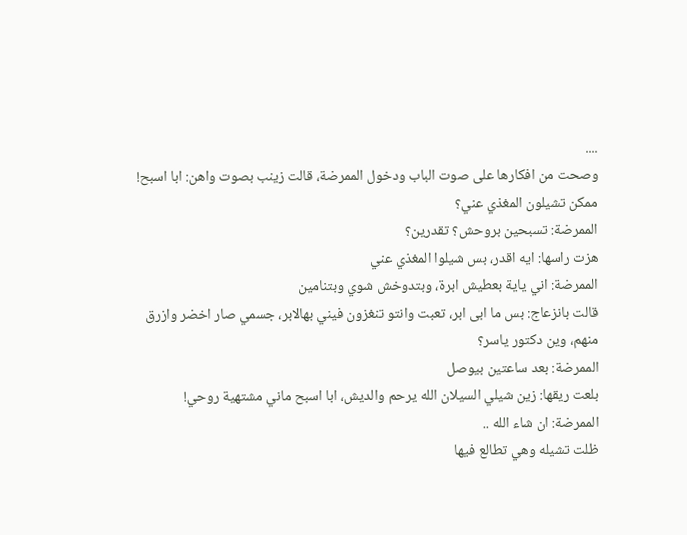....
وصحت من افكارها على صوت الباب ودخول الممرضة، قالت زينب بصوت واهن: ابا اسبح! ممكن تشيلون المغذي عني؟
الممرضة: تسبحين بروحش؟ تقدرين؟
هزت راسها: ايه اقدر، بس شيلوا المغذي عني
الممرضة: اني ياية بعطيش ابرة، وبتدوخش شوي وبتنامين
قالت بانزعاج: بس ما ابى ابر، تعبت وانتو تنغزون فيني بهالابر، جسمي صار اخضر وازرق منهم، وين دكتور ياسر؟
الممرضة: بعد ساعتين بيوصل
بلعت ريقها: زين شيلي السيلان الله يرحم والديش، ابا اسبح ماني مشتهية روحي!
الممرضة: ان شاء الله ..
ظلت تشيله وهي تطالع فيها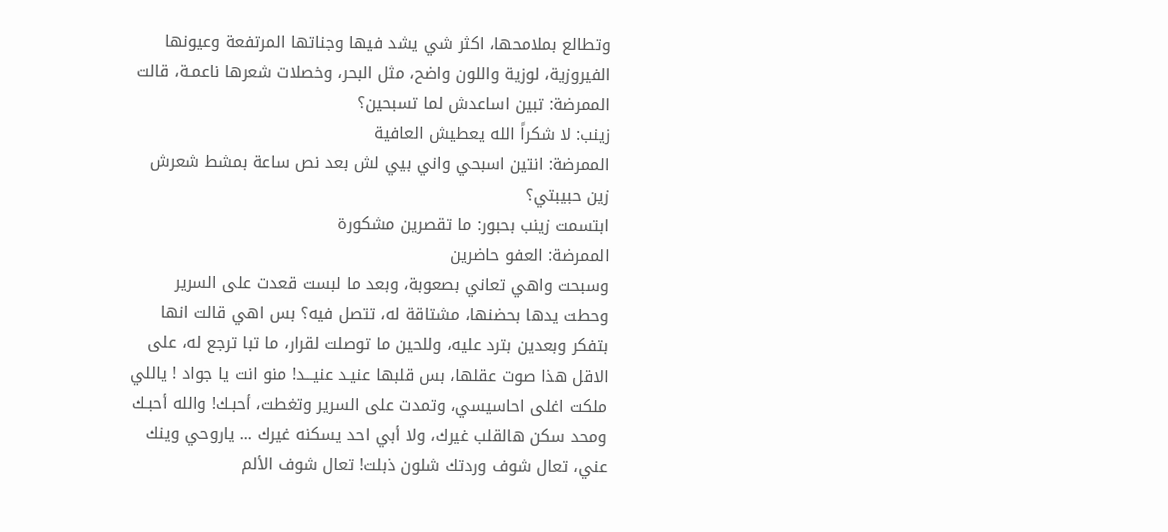وتطالع بملامحها، اكثر شي يشد فيها وجناتها المرتفعة وعيونها الفيروزية، لوزية واللون واضح، مثل البحر، وخصلات شعرها ناعمـة، قالت الممرضة: تبين اساعدش لما تسبحين؟
زينب: لا شكراً الله يعطيش العافية
الممرضة: انتين اسبحي واني بيي لش بعد نص ساعة بمشط شعرش زين حبيبتي؟
ابتسمت زينب بحبور: ما تقصرين مشكورة
الممرضة: العفو حاضرين
وسبحت واهي تعاني بصعوبة، وبعد ما لبست قعدت على السرير وحطت يدها بحضنها، مشتاقة له، تتصل فيه؟ بس اهي قالت انها بتفكر وبعدين بترد عليه، وللحين ما توصلت لقرار، ما تبا ترجع له، على الاقل هذا صوت عقلها، بس قلبها عنيـد عنيـــد! منو انت يا جواد ! ياللي ملكت اغلى احاسيسي، وتمدت على السرير وتغطت، أحبـك! والله أحبـك ومحد سكن هالقلب غيرك، ولا أبي احد يسكنه غيرك ... ياروحي وينك عني، تعال شوف وردتك شلون ذبلت! تعال شوف الألم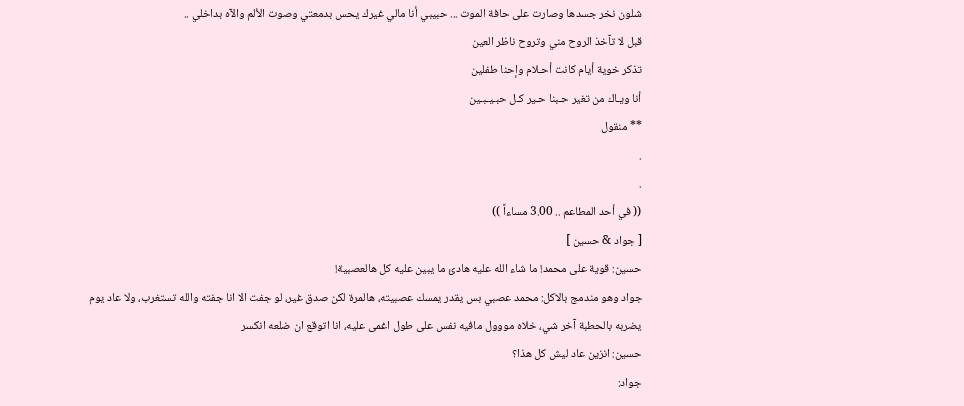شلون نخر جسدها وصارت على حافة الموت ... حبيبي أنا مالي غيرك يحس بدمعتي وصوت الألم والآه بداخلي ..
قبل لا تآخذ الروح مني وتروح ناظر العين
تذكر خوية أيام كانت أحـلام وإحنا طفلين
أنا ويـاك من تغير حـبنا حـير كـل حبـيـبـين
** منقول
.
.
(( في أحد المطاعم .. 3.00 مساءاً ))
[ جواد & حسين ]
حسين: قوية على محمد! ما شاء الله عليه هادئ ما يبين عليه كل هالعصبية!
جواد وهو مندمج بالاكل: محمد عصبي بس يقدر يمسك عصبيته، هالمرة لكن صدق غير، لو جفت الا انا جفته والله تستغرب، ولا عاد يوم يضربه بالحطبة آخر شي، خلاه مووول مافيه نفس على طول اغمى عليه، انا اتوقع ان ضلعه انكسر
حسين: انزين عاد ليش كل هذا؟
جواد: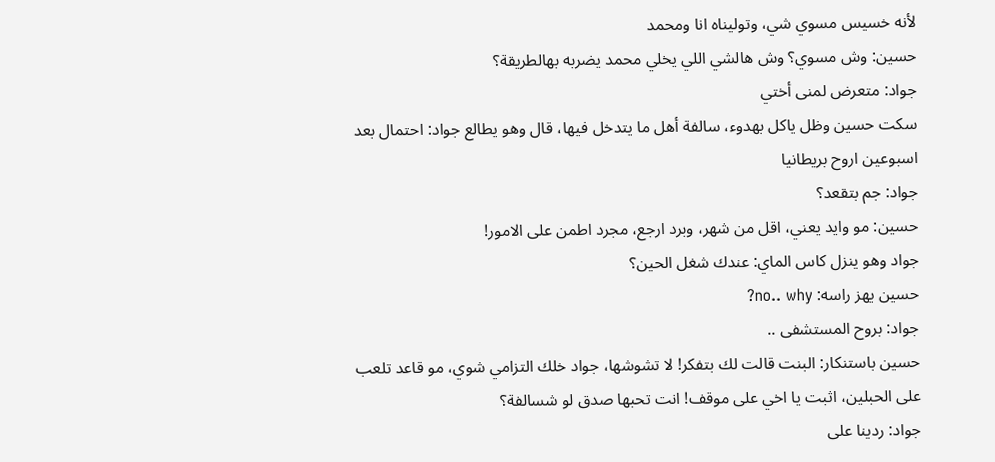لأنه خسيس مسوي شي، وتوليناه انا ومحمد
حسين: وش مسوي؟ وش هالشي اللي يخلي محمد يضربه بهالطريقة؟
جواد: متعرض لمنى أختي
سكت حسين وظل ياكل بهدوء، سالفة أهل ما يتدخل فيها، قال وهو يطالع جواد: احتمال بعد اسبوعين اروح بريطانيا
جواد: جم بتقعد؟
حسين: مو وايد يعني، اقل من شهر، وبرد ارجع، مجرد اطمن على الامور!
جواد وهو ينزل كاس الماي: عندك شغل الحين؟
حسين يهز راسه: no.. why?
جواد: بروح المستشفى ..
حسين باستنكار: البنت قالت لك بتفكر! لا تشوشها، جواد خلك التزامي شوي، مو قاعد تلعب على الحبلين، اثبت يا اخي على موقف! انت تحبها صدق لو شسالفة؟
جواد: ردينا على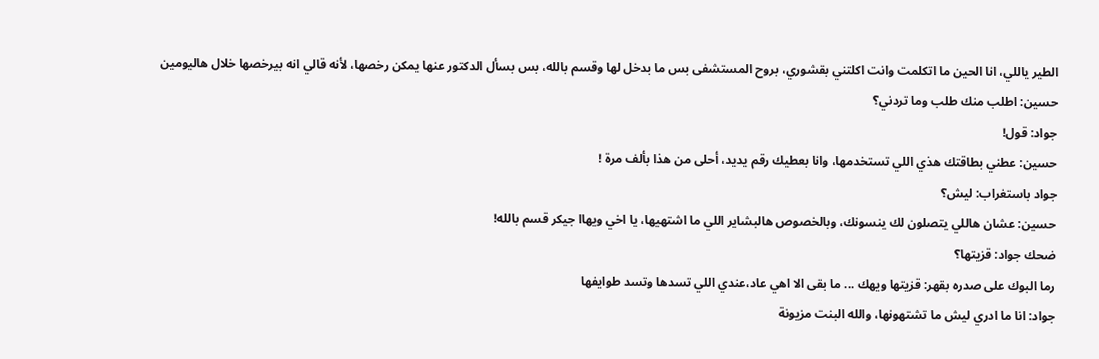الطير ياللي، انا الحين ما اتكلمت وانت اكلتني بقشوري، بروح المستشفى بس ما بدخل لها وقسم بالله، بس بسأل الدكتور عنها يمكن رخصها، لأنه قالي انه بيرخصها خلال هاليومين
حسين: اطلب منك طلب وما تردني؟
جواد: قول!
حسين: عطني بطاقتك هذي اللي تستخدمها، وانا بعطيك رقم يديد، أحلى من هذا بألف مرة !
جواد باستغراب: ليش؟
حسين: عشان هاللي يتصلون لك ينسونك، وبالخصوص هالبشاير اللي ما اشتهيها، يا اخي ويهاا جيكر قسم بالله!
ضحك جواد: قزيتها؟
رما البوك على صدره بقهر: قزيتها ويهك ... ما بقى الا اهي عاد،عندي اللي تسدها وتسد طوايفها
جواد: انا ما ادري ليش ما تشتهونها، والله البنت مزيونة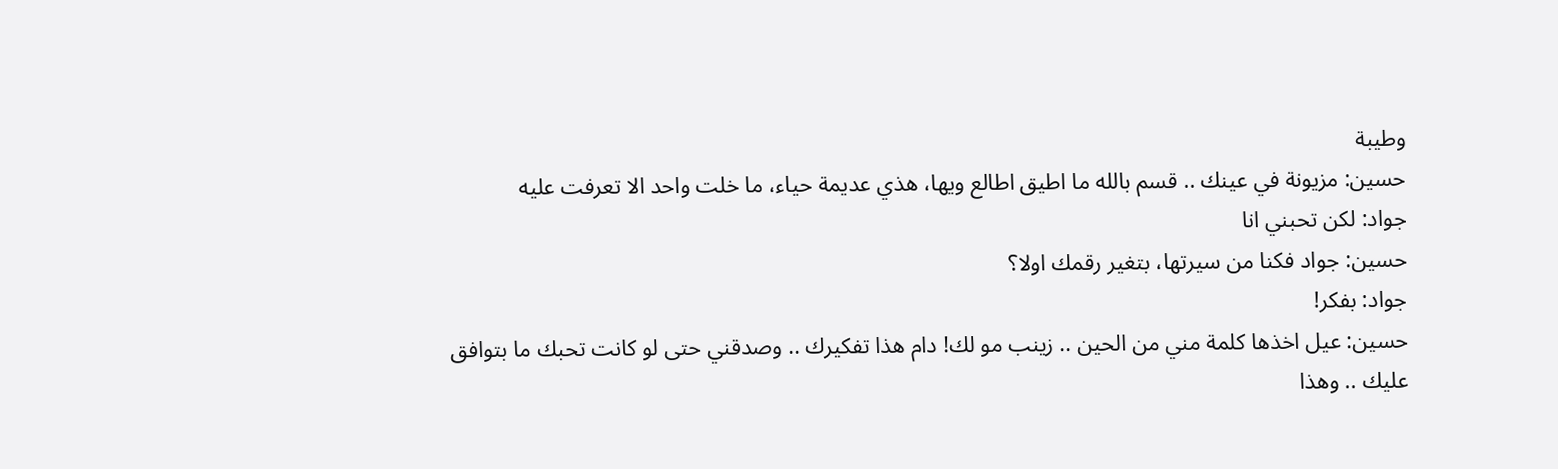وطيبة
حسين: مزيونة في عينك .. قسم بالله ما اطيق اطالع ويها، هذي عديمة حياء، ما خلت واحد الا تعرفت عليه
جواد: لكن تحبني انا
حسين: جواد فكنا من سيرتها، بتغير رقمك اولا؟
جواد: بفكر!
حسين: عيل اخذها كلمة مني من الحين .. زينب مو لك! دام هذا تفكيرك .. وصدقني حتى لو كانت تحبك ما بتوافق عليك .. وهذا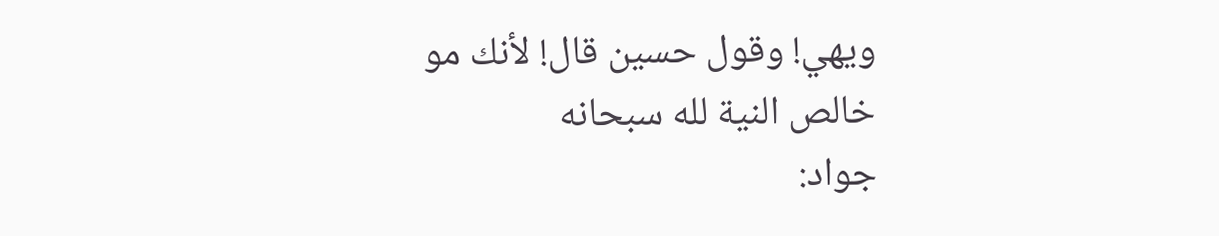ويهي! وقول حسين قال! لأنك مو خالص النية لله سبحانه
جواد: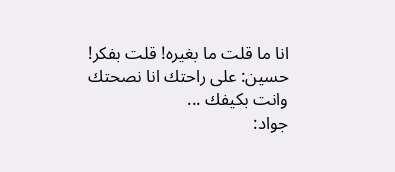انا ما قلت ما بغيره! قلت بفكر!
حسين: على راحتك انا نصحتك وانت بكيفك ...
جواد: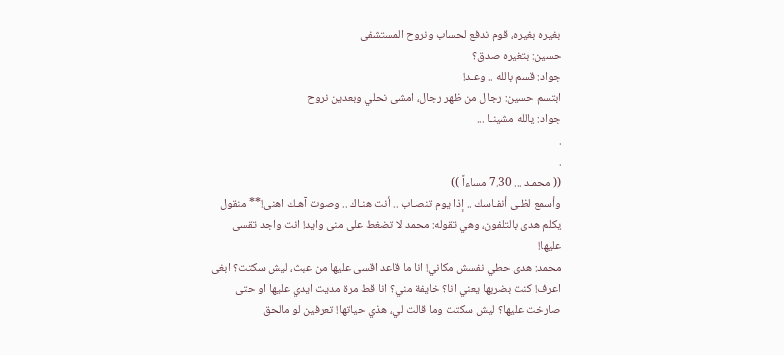بغيره بغيره، قوم ندفع لحساب ونروح المستشفى
حسين: بتغيره صدق؟
جواد: قسم بالله .. وعـد!
ابتسم حسين: رجال من ظهر رجال، امشى نحلي وبعدين نروح
جواد: يالله مشينـا ...
.
.
(( محمـد ... 7.30 مساءاً ))
وأسمع لظـى أنفـاسك .. إذا يوم تنصـاب .. أنت هنـاك .. وصوت آهـك اهنى!** منقول
يكلم هدى بالتلفون، وهي تقوله: محمد لا تضغط على منى وايد! انت واجد تقسى عليها!
محمد: هدى حطي نفسش مكاني! انا ما قاعد اقسى عليها من عبث، ليش سكتت؟ ابغى اعرف! كنت بضربها يعني انا؟ خايفة مني؟ انا قط مرة مديت ايدي عليها او حتى صارخت عليها؟ ليش سكتت وما قالت لي، هذي حياتها! تعرفين لو مالحق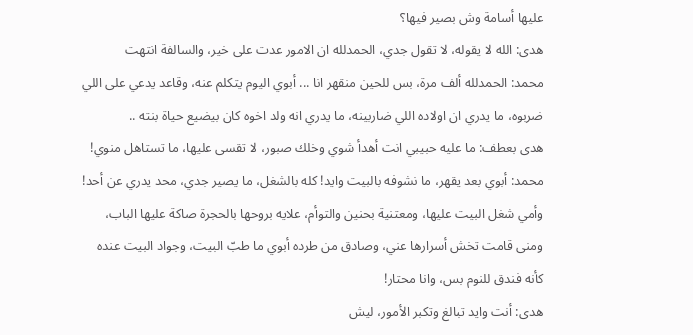عليها أسامة وش بصير فيها؟
هدى: الله لا يقوله، لا تقول جدي، الحمدلله ان الامور عدت على خير، والسالفة انتهت
محمد: الحمدلله ألف مرة، بس للحين منقهر انا ... أبوي اليوم يتكلم عنه، وقاعد يدعي على اللي ضربوه، ما يدري ان اولاده اللي ضاربينه، ما يدري انه ولد اخوه كان بيضيع حياة بنته ..
هدى بعطف: ما عليه حبيبي انت أهدأ شوي وخلك صبور، لا تقسى عليها، ما تستاهل منوي!
محمد: أبوي بعد يقهر، ما نشوفه بالبيت وايد! كله بالشغل، ما يصير جدي، محد يدري عن أحد! وأمي شغل البيت عليها، ومعتنية بحنين والتوأم، علايه بروحها بالحجرة صاكة عليها الباب، ومنى قامت تخش أسرارها عني، وصادق من طرده أبوي ما طبّ البيت، وجواد البيت عنده كأنه فندق للنوم بس، وانا محتار!
هدى: أنت وايد تبالغ وتكبر الأمور، ليش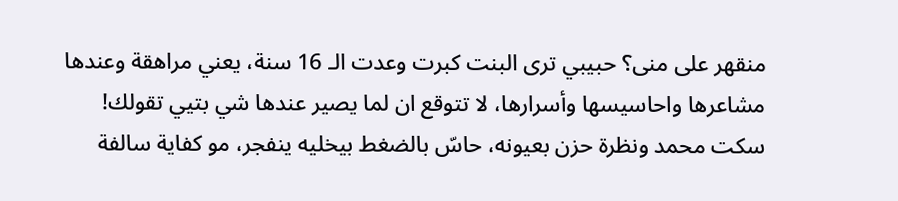منقهر على منى؟ حبيبي ترى البنت كبرت وعدت الـ 16 سنة، يعني مراهقة وعندها مشاعرها واحاسيسها وأسرارها، لا تتوقع ان لما يصير عندها شي بتيي تقولك!
سكت محمد ونظرة حزن بعيونه، حاسّ بالضغط بيخليه ينفجر، مو كفاية سالفة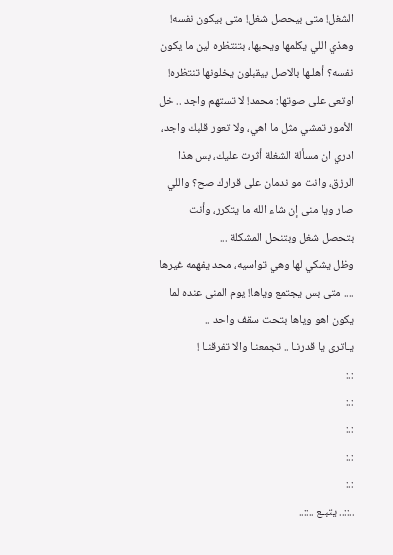الشغل! متى بيحصل شغل! متى بيكون نفسه! وهذي اللي يكلمها ويحبها، بتنتظره لين ما يكون نفسه؟ أهلـها بالاصل بيقبلون يخلونها تنتظره!
اوتعى على صوتها: محمد! لا تستهم واجد .. خل الأمور تمشي مثل ما اهي، ولا تعور قلبك واجد، ادري ان مسألة الشغلة أثرت عليك، بس هذا الرزق، وانت مو ندمان على قرارك صح؟ واللي صار ويا منى إن شاء الله ما يتكرر، وأنت بتحصل شغل وبتنحل المشكلة ...
وظل يشكي لها وهي تواسيه، محد يفهمه غيرها .... متى بس يجتمع وياها! يوم المنى عنده لما يكون اهو وياها بتحت سقف واحد ..
يـاترى يا قدرنـا .. تجمعنـا والا تفرقنـا !
:.:
:.:
:.:
:.:
:.:
..::.. يتبـع ..::..